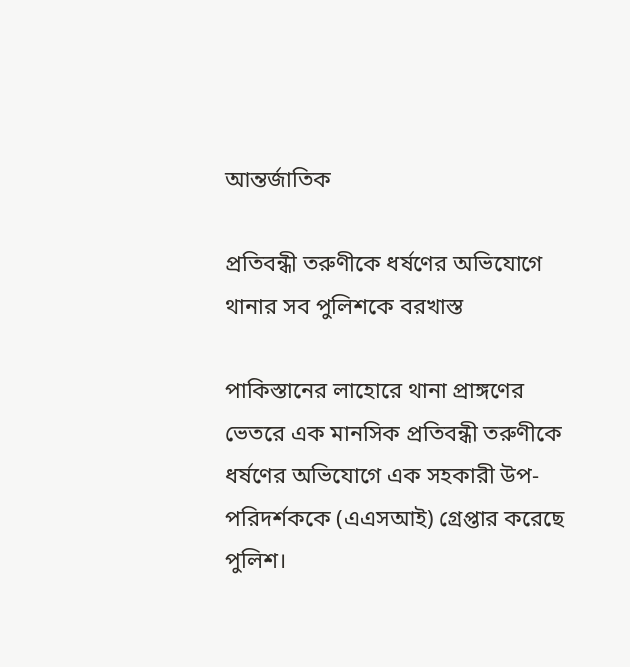আন্তর্জাতিক

প্রতিবন্ধী তরুণীকে ধর্ষণের অভিযোগে থানার সব পুলিশকে বরখাস্ত

পাকিস্তানের লাহোরে থানা প্রাঙ্গণের ভেতরে এক মানসিক প্রতিবন্ধী তরুণীকে ধর্ষণের অভিযোগে এক সহকারী উপ-পরিদর্শককে (এএসআই) গ্রেপ্তার করেছে পুলিশ।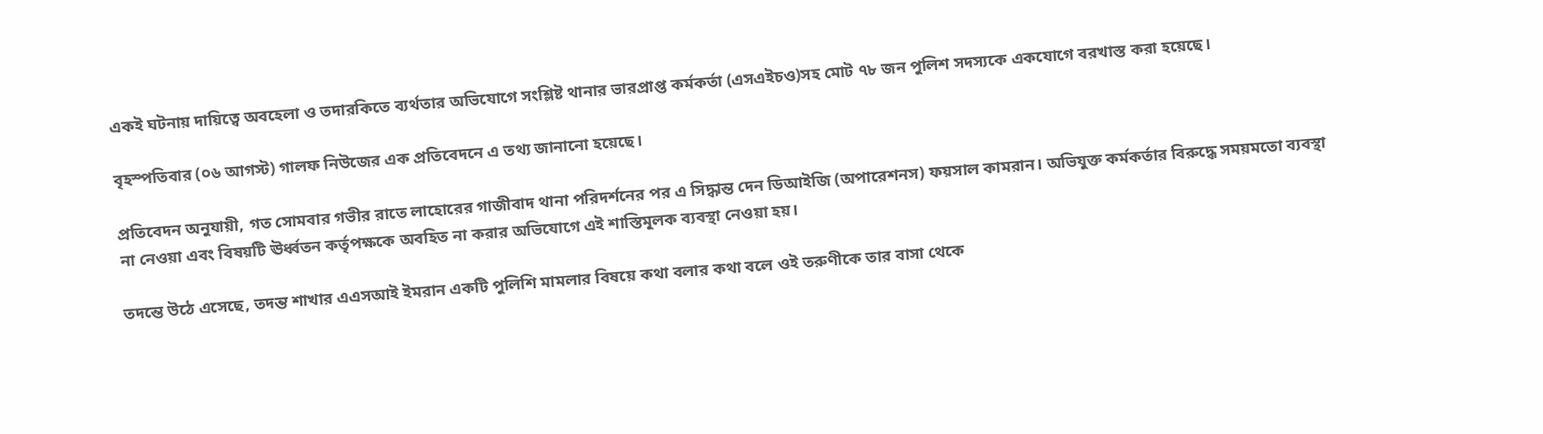একই ঘটনায় দায়িত্বে অবহেলা ও তদারকিতে ব্যর্থতার অভিযোগে সংশ্লিষ্ট থানার ভারপ্রাপ্ত কর্মকর্তা (এসএইচও)সহ মোট ৭৮ জন পুলিশ সদস্যকে একযোগে বরখাস্ত করা হয়েছে।

বৃহস্পতিবার (০৬ আগস্ট) গালফ নিউজের এক প্রতিবেদনে এ তথ্য জানানো হয়েছে।

প্রতিবেদন অনুযায়ী, গত সোমবার গভীর রাতে লাহোরের গাজীবাদ থানা পরিদর্শনের পর এ সিদ্ধান্ত দেন ডিআইজি (অপারেশনস) ফয়সাল কামরান। অভিযুক্ত কর্মকর্তার বিরুদ্ধে সময়মতো ব্যবস্থা না নেওয়া এবং বিষয়টি ঊর্ধ্বতন কর্তৃপক্ষকে অবহিত না করার অভিযোগে এই শাস্তিমূলক ব্যবস্থা নেওয়া হয়।

তদন্তে উঠে এসেছে, তদন্ত শাখার এএসআই ইমরান একটি পুলিশি মামলার বিষয়ে কথা বলার কথা বলে ওই তরুণীকে তার বাসা থেকে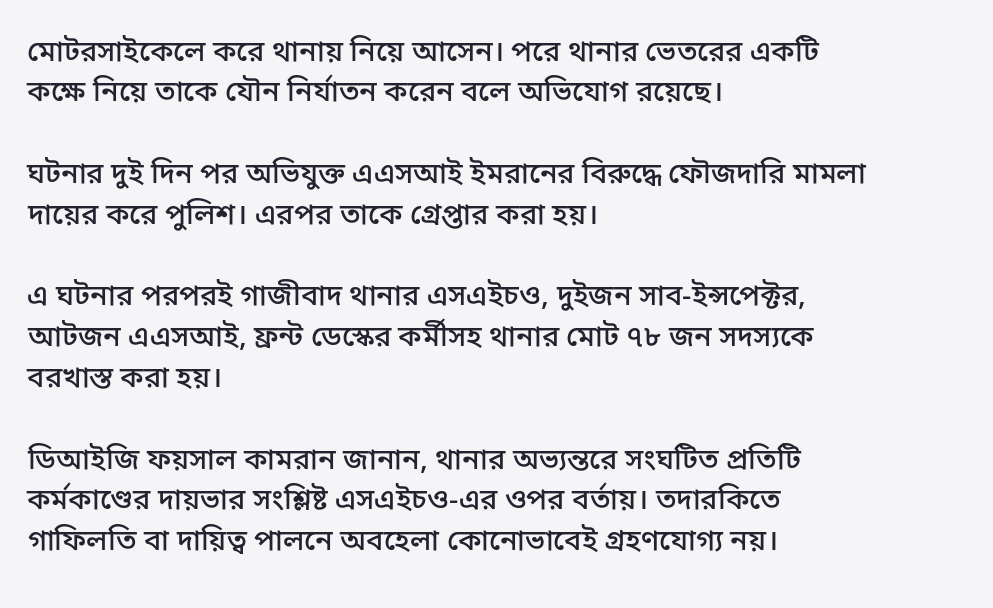মোটরসাইকেলে করে থানায় নিয়ে আসেন। পরে থানার ভেতরের একটি কক্ষে নিয়ে তাকে যৌন নির্যাতন করেন বলে অভিযোগ রয়েছে।

ঘটনার দুই দিন পর অভিযুক্ত এএসআই ইমরানের বিরুদ্ধে ফৌজদারি মামলা দায়ের করে পুলিশ। এরপর তাকে গ্রেপ্তার করা হয়।

এ ঘটনার পরপরই গাজীবাদ থানার এসএইচও, দুইজন সাব-ইন্সপেক্টর, আটজন এএসআই, ফ্রন্ট ডেস্কের কর্মীসহ থানার মোট ৭৮ জন সদস্যকে বরখাস্ত করা হয়।

ডিআইজি ফয়সাল কামরান জানান, থানার অভ্যন্তরে সংঘটিত প্রতিটি কর্মকাণ্ডের দায়ভার সংশ্লিষ্ট এসএইচও-এর ওপর বর্তায়। তদারকিতে গাফিলতি বা দায়িত্ব পালনে অবহেলা কোনোভাবেই গ্রহণযোগ্য নয়।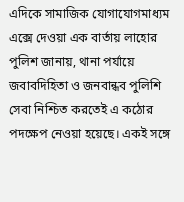এদিকে সামাজিক যোগাযোগমাধ্যম এক্সে দেওয়া এক বার্তায় লাহোর পুলিশ জানায়, থানা পর্যায়ে জবাবদিহিতা ও জনবান্ধব পুলিশি সেবা নিশ্চিত করতেই এ কঠোর পদক্ষেপ নেওয়া হয়েছে। একই সঙ্গে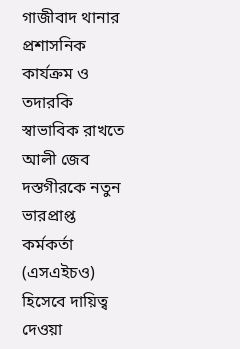গাজীবাদ থানার প্রশাসনিক কার্যক্রম ও তদারকি স্বাভাবিক রাখতে আলী জেব দস্তগীরকে নতুন ভারপ্রাপ্ত কর্মকর্তা (এসএইচও) হিসেবে দায়িত্ব দেওয়া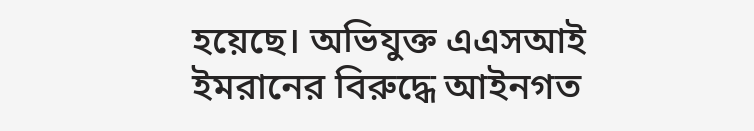হয়েছে। অভিযুক্ত এএসআই ইমরানের বিরুদ্ধে আইনগত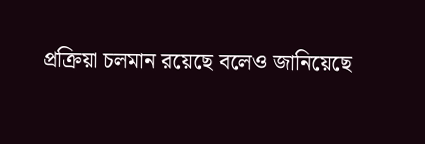প্রক্রিয়া চলমান রয়েছে বলেও জানিয়েছে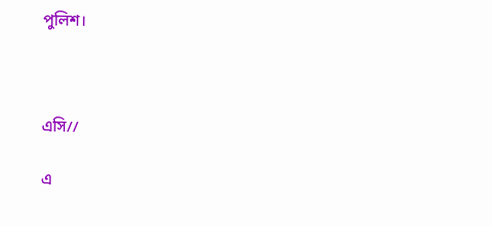পুলিশ।



এসি//

এ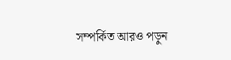সম্পর্কিত আরও পড়ুন